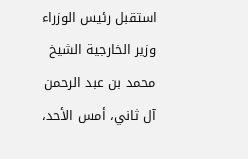استقبل رئيس الوزراء وزير الخارجية الشيخ محمد بن عبد الرحمن آل ثاني، أمس الأحد،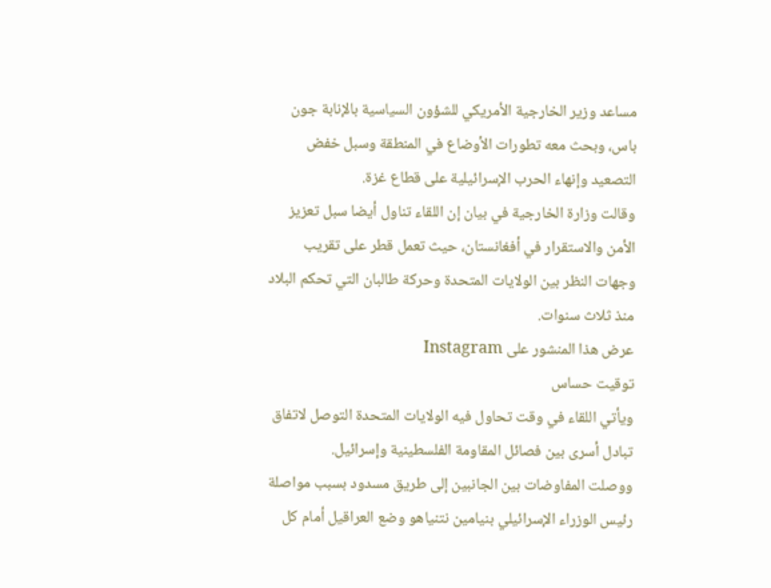مساعد وزير الخارجية الأمريكي للشؤون السياسية بالإنابة جون باس، وبحث معه تطورات الأوضاع في المنطقة وسبل خفض التصعيد وإنهاء الحرب الإسرائيلية على قطاع غزة.
وقالت وزارة الخارجية في بيان إن اللقاء تناول أيضا سبل تعزيز الأمن والاستقرار في أفغانستان، حيث تعمل قطر على تقريب وجهات النظر بين الولايات المتحدة وحركة طالبان التي تحكم البلاد منذ ثلاث سنوات.
عرض هذا المنشور على Instagram
توقيت حساس
ويأتي اللقاء في وقت تحاول فيه الولايات المتحدة التوصل لاتفاق تبادل أسرى بين فصائل المقاومة الفلسطينية وإسرائيل.
ووصلت المفاوضات بين الجانبين إلى طريق مسدود بسبب مواصلة رئيس الوزراء الإسرائيلي بنيامين نتنياهو وضع العراقيل أمام كل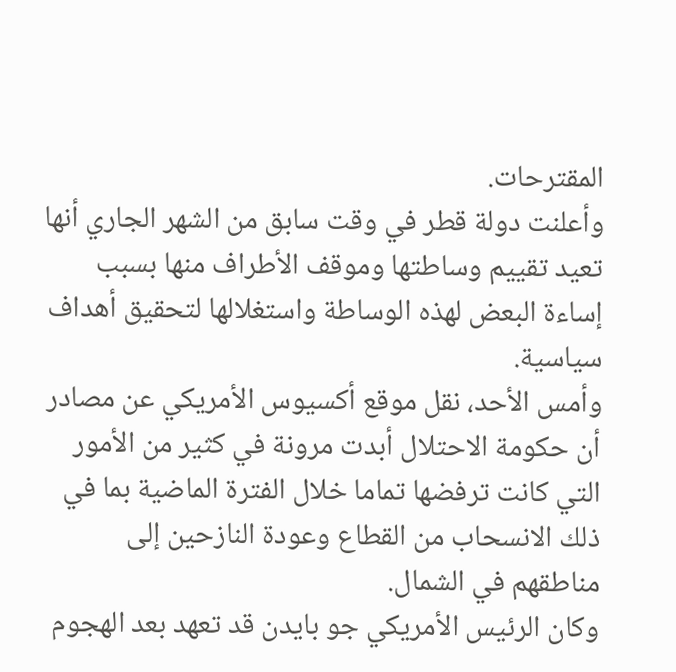المقترحات.
وأعلنت دولة قطر في وقت سابق من الشهر الجاري أنها تعيد تقييم وساطتها وموقف الأطراف منها بسبب إساءة البعض لهذه الوساطة واستغلالها لتحقيق أهداف سياسية.
وأمس الأحد، نقل موقع أكسيوس الأمريكي عن مصادر أن حكومة الاحتلال أبدت مرونة في كثير من الأمور التي كانت ترفضها تماما خلال الفترة الماضية بما في ذلك الانسحاب من القطاع وعودة النازحين إلى مناطقهم في الشمال.
وكان الرئيس الأمريكي جو بايدن قد تعهد بعد الهجوم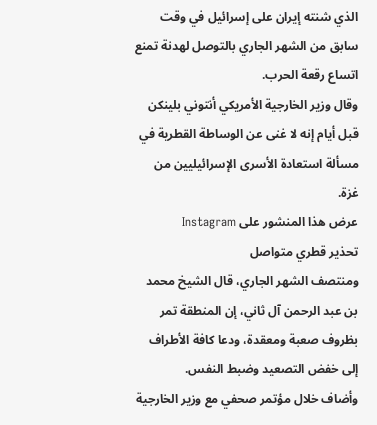الذي شنته إيران على إسرائيل في وقت سابق من الشهر الجاري بالتوصل لهدنة تمنع اتساع رقعة الحرب.
وقال وزير الخارجية الأمريكي أنتوني بلينكن قبل أيام إنه لا غنى عن الوساطة القطرية في مسألة استعادة الأسرى الإسرائيليين من غزة.
عرض هذا المنشور على Instagram
تحذير قطري متواصل
ومنتصف الشهر الجاري، قال الشيخ محمد بن عبد الرحمن آل ثاني، إن المنطقة تمر بظروف صعبة ومعقدة، ودعا كافة الأطراف إلى خفض التصعيد وضبط النفس.
وأضاف خلال مؤتمر صحفي مع وزير الخارجية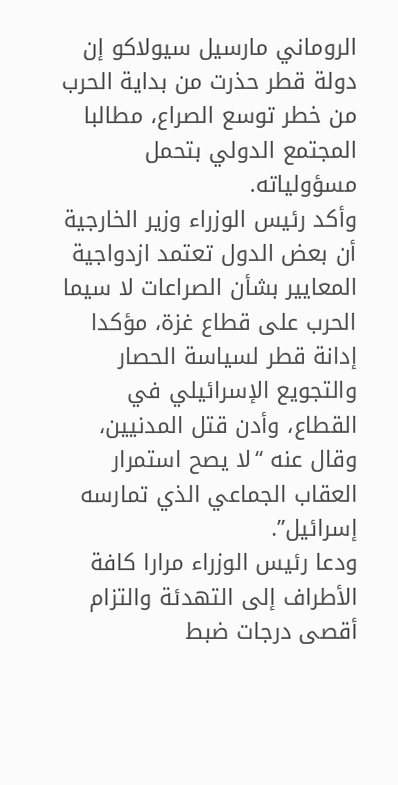الروماني مارسيل سيولاكو إن دولة قطر حذرت من بداية الحرب من خطر توسع الصراع، مطالبا المجتمع الدولي بتحمل مسؤولياته.
وأكد رئيس الوزراء وزير الخارجية أن بعض الدول تعتمد ازدواجية المعايير بشأن الصراعات لا سيما الحرب على قطاع غزة، مؤكدا إدانة قطر لسياسة الحصار والتجويع الإسرائيلي في القطاع، وأدن قتل المدنيين، وقال عنه “لا يصح استمرار العقاب الجماعي الذي تمارسه إسرائيل”.
ودعا رئيس الوزراء مرارا كافة الأطراف إلى التهدئة والتزام أقصى درجات ضبط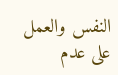النفس والعمل على عدم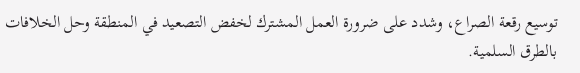توسيع رقعة الصراع، وشدد على ضرورة العمل المشترك لخفض التصعيد في المنطقة وحل الخلافات بالطرق السلمية.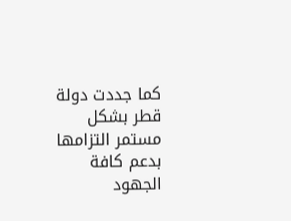كما جددت دولة قطر بشكل مستمر التزامها بدعم كافة الجهود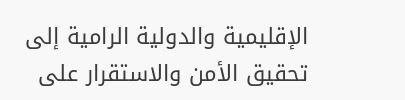الإقليمية والدولية الرامية إلى تحقيق الأمن والاستقرار على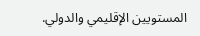المستويين الإقليمي والدولي.